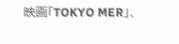映画「TOKYO MER」、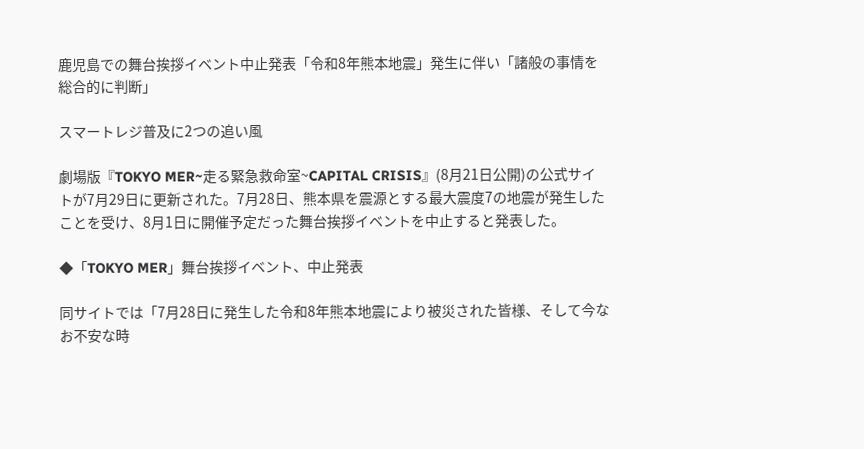鹿児島での舞台挨拶イベント中止発表「令和8年熊本地震」発生に伴い「諸般の事情を総合的に判断」

スマートレジ普及に2つの追い風

劇場版『TOKYO MER~走る緊急救命室~CAPITAL CRISIS』(8月21日公開)の公式サイトが7月29日に更新された。7月28日、熊本県を震源とする最大震度7の地震が発生したことを受け、8月1日に開催予定だった舞台挨拶イベントを中止すると発表した。

◆「TOKYO MER」舞台挨拶イベント、中止発表

同サイトでは「7月28日に発生した令和8年熊本地震により被災された皆様、そして今なお不安な時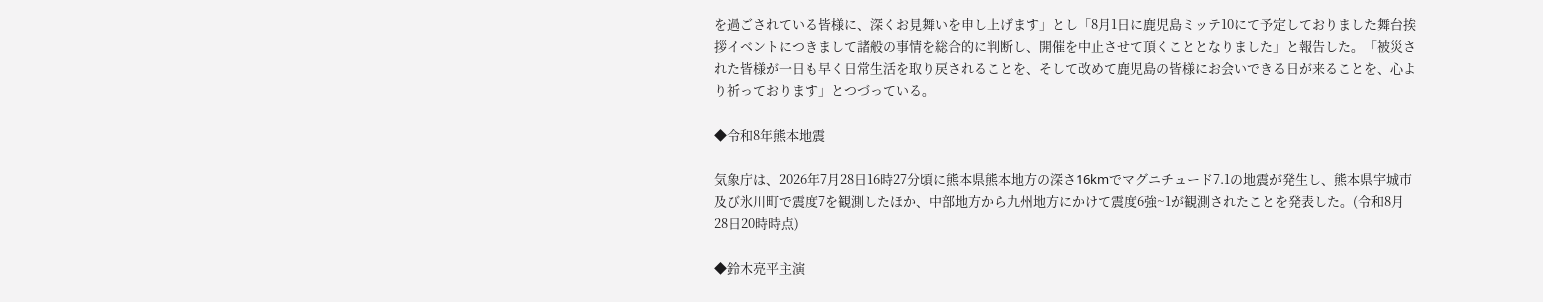を過ごされている皆様に、深くお見舞いを申し上げます」とし「8月1日に鹿児島ミッテ10にて予定しておりました舞台挨拶イベントにつきまして諸般の事情を総合的に判断し、開催を中止させて頂くこととなりました」と報告した。「被災された皆様が一日も早く日常生活を取り戻されることを、そして改めて鹿児島の皆様にお会いできる日が来ることを、心より祈っております」とつづっている。

◆令和8年熊本地震

気象庁は、2026年7月28日16時27分頃に熊本県熊本地方の深さ16kmでマグニチュード7.1の地震が発生し、熊本県宇城市及び氷川町で震度7を観測したほか、中部地方から九州地方にかけて震度6強~1が観測されたことを発表した。(令和8月28日20時時点)

◆鈴木亮平主演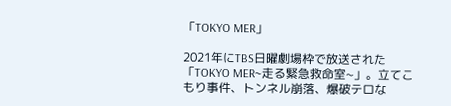「TOKYO MER」

2021年にTBS日曜劇場枠で放送された「TOKYO MER~走る緊急救命室~」。立てこもり事件、トンネル崩落、爆破テロな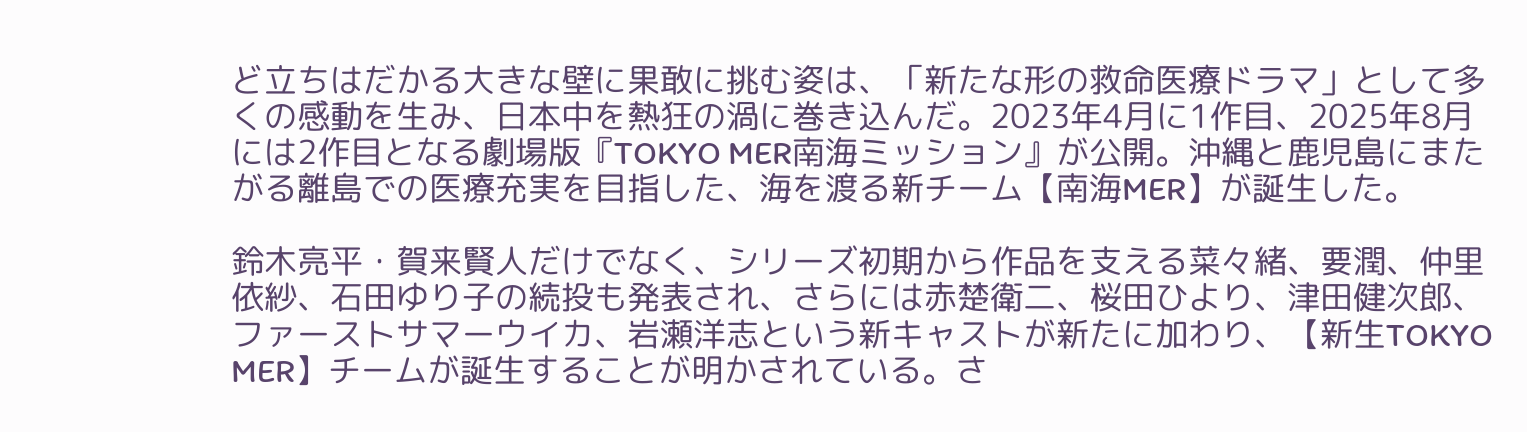ど立ちはだかる大きな壁に果敢に挑む姿は、「新たな形の救命医療ドラマ」として多くの感動を生み、日本中を熱狂の渦に巻き込んだ。2023年4月に1作目、2025年8月には2作目となる劇場版『TOKYO MER南海ミッション』が公開。沖縄と鹿児島にまたがる離島での医療充実を目指した、海を渡る新チーム【南海MER】が誕生した。

鈴木亮平・賀来賢人だけでなく、シリーズ初期から作品を支える菜々緒、要潤、仲里依紗、石田ゆり子の続投も発表され、さらには赤楚衛二、桜田ひより、津田健次郎、ファーストサマーウイカ、岩瀬洋志という新キャストが新たに加わり、【新生TOKYO MER】チームが誕生することが明かされている。さ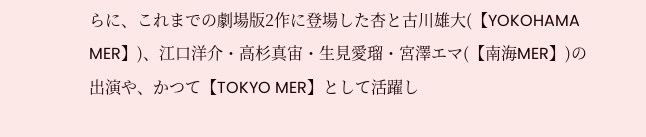らに、これまでの劇場版2作に登場した杏と古川雄大(【YOKOHAMA MER】)、江口洋介・高杉真宙・生見愛瑠・宮澤エマ(【南海MER】)の出演や、かつて【TOKYO MER】として活躍し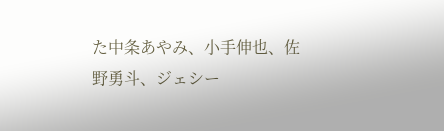た中条あやみ、小手伸也、佐野勇斗、ジェシー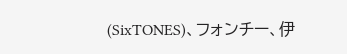(SixTONES)、フォンチー、伊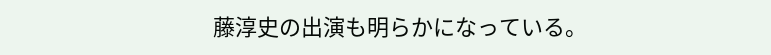藤淳史の出演も明らかになっている。